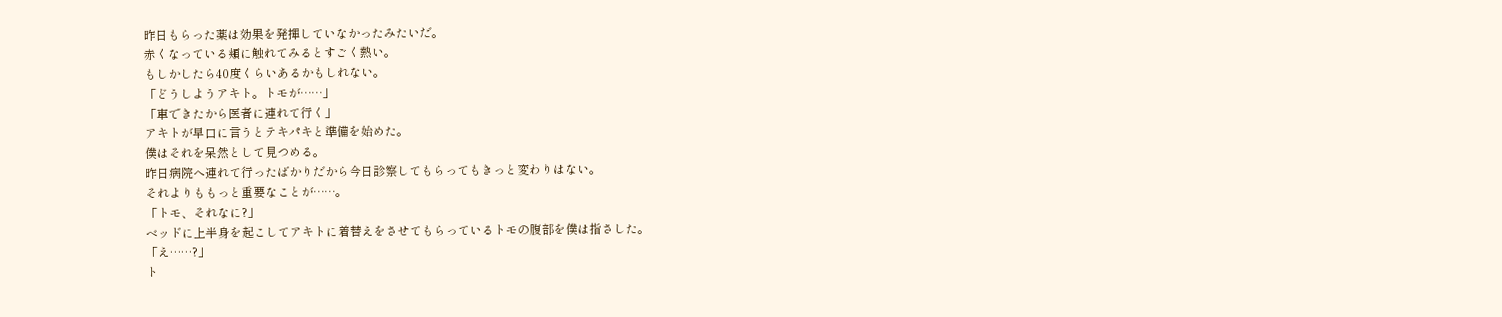昨日もらった薬は効果を発揮していなかったみたいだ。
赤くなっている頬に触れてみるとすごく熱い。
もしかしたら40度くらいあるかもしれない。
「どうしようアキト。トモが……」
「車できたから医者に連れて行く」
アキトが早口に言うとテキパキと準備を始めた。
僕はそれを呆然として見つめる。
昨日病院へ連れて行ったばかりだから今日診察してもらってもきっと変わりはない。
それよりももっと重要なことが……。
「トモ、それなに?」
ベッドに上半身を起こしてアキトに着替えをさせてもらっているトモの腹部を僕は指さした。
「え……?」
ト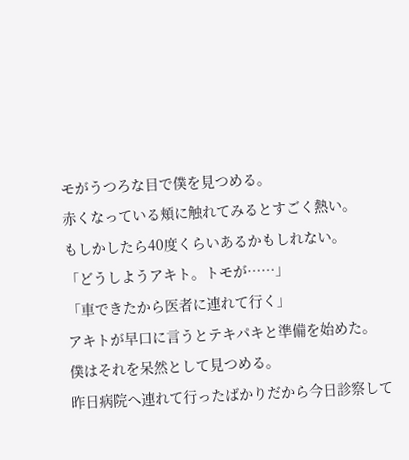モがうつろな目で僕を見つめる。
赤くなっている頬に触れてみるとすごく熱い。
もしかしたら40度くらいあるかもしれない。
「どうしようアキト。トモが……」
「車できたから医者に連れて行く」
アキトが早口に言うとテキパキと準備を始めた。
僕はそれを呆然として見つめる。
昨日病院へ連れて行ったばかりだから今日診察して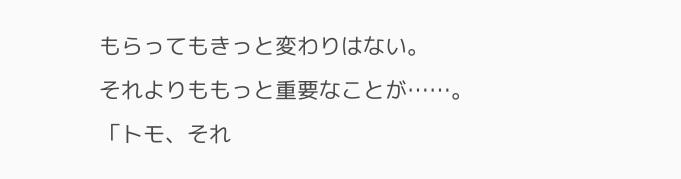もらってもきっと変わりはない。
それよりももっと重要なことが……。
「トモ、それ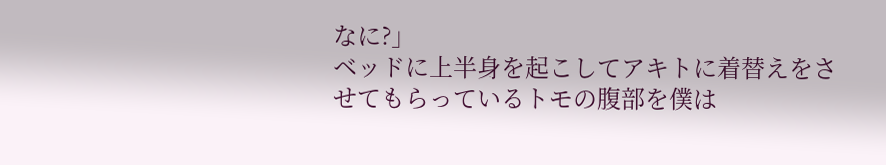なに?」
ベッドに上半身を起こしてアキトに着替えをさせてもらっているトモの腹部を僕は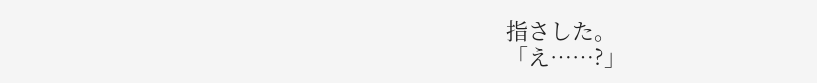指さした。
「え……?」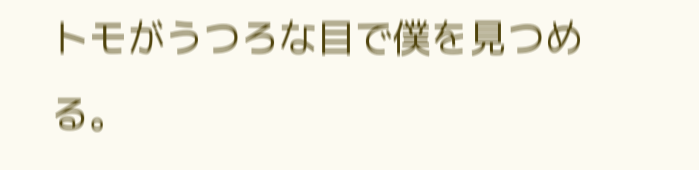トモがうつろな目で僕を見つめる。